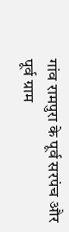गांव रामपुरा के पूर्व सरपंच और पूर्व ग्राम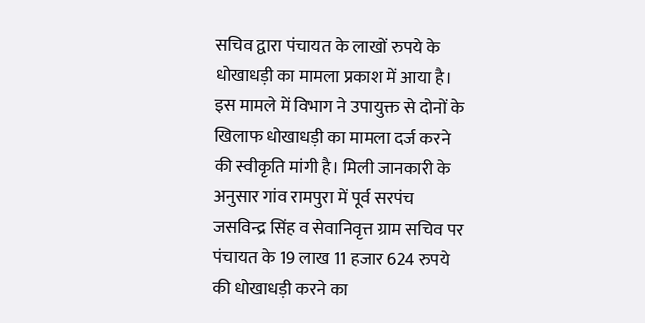सचिव द्वारा पंचायत के लाखों रुपये के धोखाधड़ी का मामला प्रकाश में आया है। इस मामले में विभाग ने उपायुक्त से दोनों के खिलाफ धोखाधड़ी का मामला दर्ज करने की स्वीकृति मांगी है। मिली जानकारी के अनुसार गांव रामपुरा में पूर्व सरपंच जसविन्द्र सिंह व सेवानिवृत्त ग्राम सचिव पर पंचायत के 19 लाख 11 हजार 624 रुपये की धोखाधड़ी करने का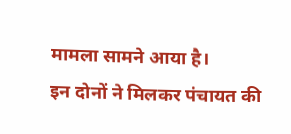मामला सामने आया है।
इन दोनों ने मिलकर पंचायत की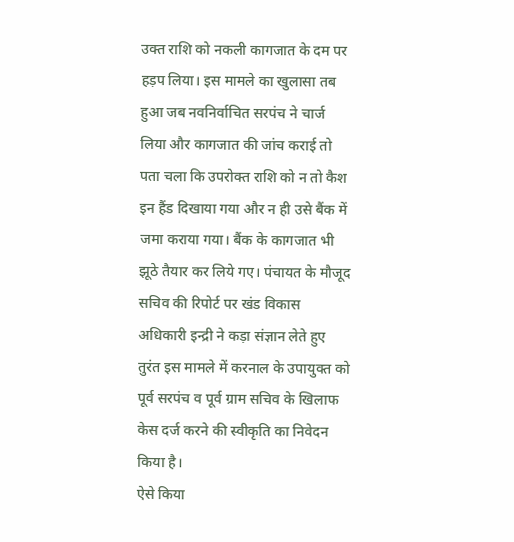उक्त राशि को नकली कागजात के दम पर हड़प लिया। इस मामले का खुलासा तब हुआ जब नवनिर्वाचित सरपंच ने चार्ज लिया और कागजात की जांच कराई तो पता चला कि उपरोक्त राशि को न तो कैश इन हैंड दिखाया गया और न ही उसे बैंक में जमा कराया गया। बैंक के कागजात भी झूठे तैयार कर लिये गए। पंचायत के मौजूद सचिव की रिपोर्ट पर खंड विकास अधिकारी इन्द्री ने कड़ा संज्ञान लेते हुए तुरंत इस मामले में करनाल के उपायुक्त को पूर्व सरपंच व पूर्व ग्राम सचिव के खिलाफ केस दर्ज करने की स्वीकृति का निवेदन किया है।
ऐसे किया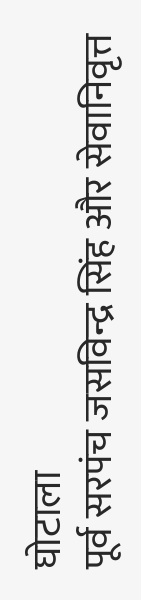घोटाला
पूर्व सरपंच जसविन्द्र सिंह और सेवानिवृत्त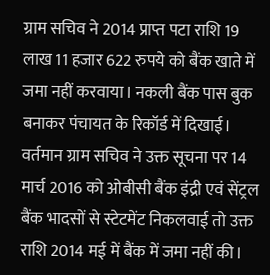ग्राम सचिव ने 2014 प्राप्त पटा राशि 19 लाख 11 हजार 622 रुपये को बैंक खाते में जमा नहीं करवाया। नकली बैंक पास बुक बनाकर पंचायत के रिकॉर्ड में दिखाई। वर्तमान ग्राम सचिव ने उक्त सूचना पर 14 मार्च 2016 को ओबीसी बैंक इंद्री एवं सेंट्रल बैंक भादसों से स्टेटमेंट निकलवाई तो उक्त राशि 2014 मई में बैंक में जमा नहीं की।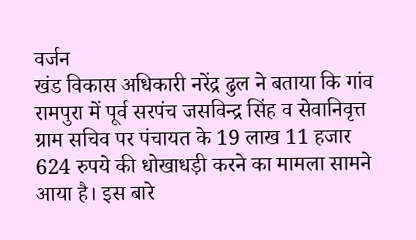वर्जन
खंड विकास अधिकारी नरेंद्र ढुल ने बताया कि गांव रामपुरा में पूर्व सरपंच जसविन्द्र सिंह व सेवानिवृत्त ग्राम सचिव पर पंचायत के 19 लाख 11 हजार 624 रुपये की धोखाधड़ी करने का मामला सामने आया है। इस बारे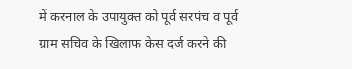में करनाल के उपायुक्त को पूर्व सरपंच व पूर्व ग्राम सचिव के खिलाफ केस दर्ज करने की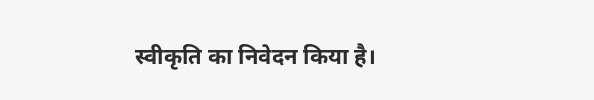स्वीकृति का निवेदन किया है।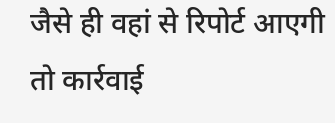जैसे ही वहां से रिपोर्ट आएगी तो कार्रवाई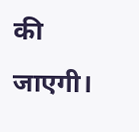की जाएगी।